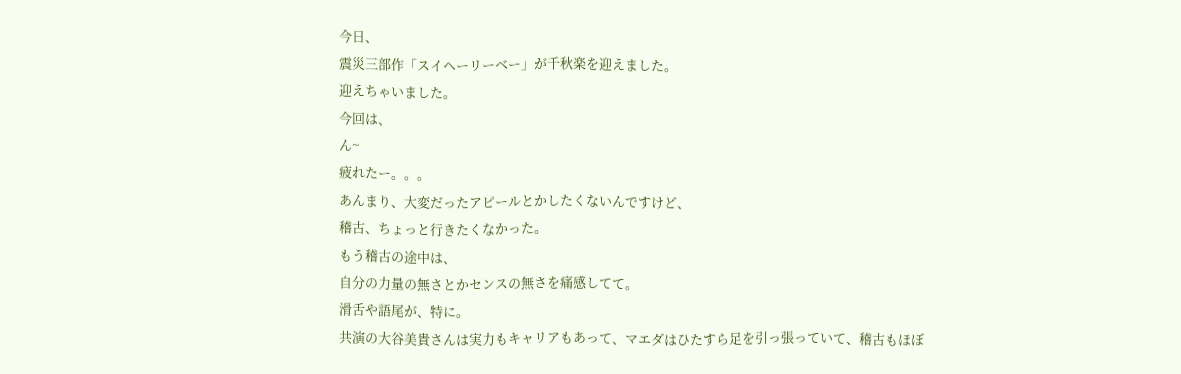今日、
震災三部作「スイヘーリーベー」が千秋楽を迎えました。
迎えちゃいました。
今回は、
ん~
疲れたー。。。
あんまり、大変だったアピールとかしたくないんですけど、
稽古、ちょっと行きたくなかった。
もう稽古の途中は、
自分の力量の無さとかセンスの無さを痛感してて。
滑舌や語尾が、特に。
共演の大谷美貴さんは実力もキャリアもあって、マエダはひたすら足を引っ張っていて、稽古もほぼ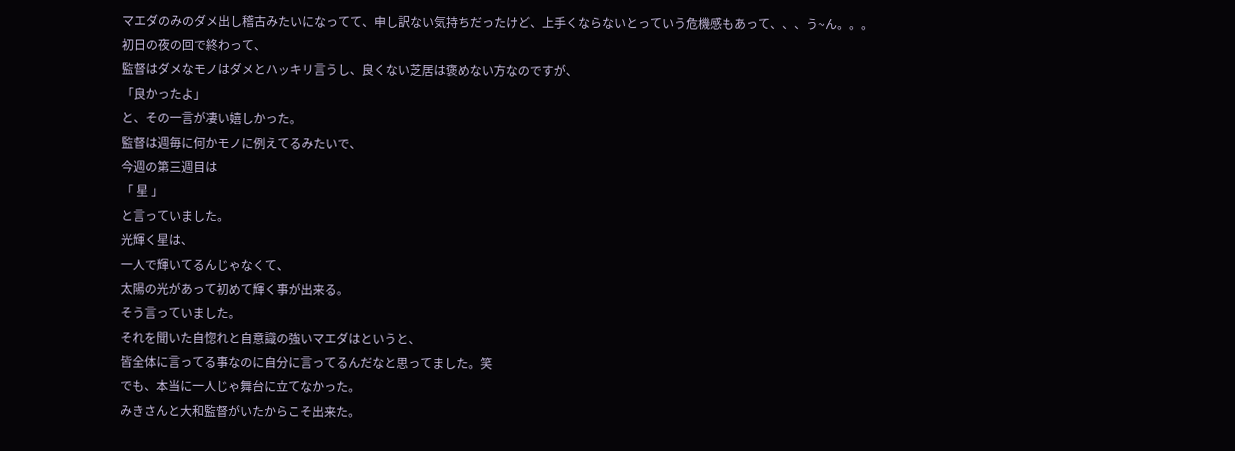マエダのみのダメ出し稽古みたいになってて、申し訳ない気持ちだったけど、上手くならないとっていう危機感もあって、、、う~ん。。。
初日の夜の回で終わって、
監督はダメなモノはダメとハッキリ言うし、良くない芝居は褒めない方なのですが、
「良かったよ」
と、その一言が凄い嬉しかった。
監督は週毎に何かモノに例えてるみたいで、
今週の第三週目は
「 星 」
と言っていました。
光輝く星は、
一人で輝いてるんじゃなくて、
太陽の光があって初めて輝く事が出来る。
そう言っていました。
それを聞いた自惚れと自意識の強いマエダはというと、
皆全体に言ってる事なのに自分に言ってるんだなと思ってました。笑
でも、本当に一人じゃ舞台に立てなかった。
みきさんと大和監督がいたからこそ出来た。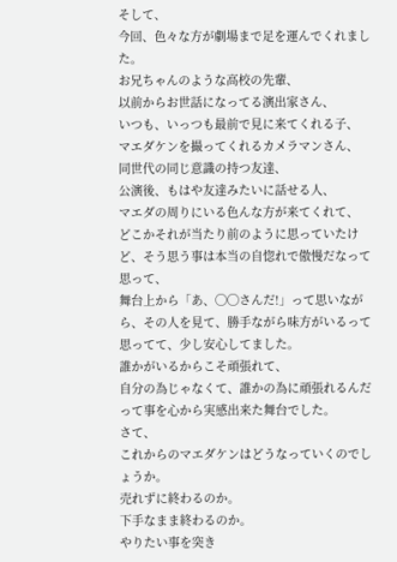そして、
今回、色々な方が劇場まで足を運んでくれました。
お兄ちゃんのような高校の先輩、
以前からお世話になってる演出家さん、
いつも、いっつも最前で見に来てくれる子、
マエダケンを撮ってくれるカメラマンさん、
同世代の同じ意識の持つ友達、
公演後、もはや友達みたいに話せる人、
マエダの周りにいる色んな方が来てくれて、
どこかそれが当たり前のように思っていたけど、そう思う事は本当の自惚れで傲慢だなって思って、
舞台上から「あ、◯◯さんだ!」って思いながら、その人を見て、勝手ながら味方がいるって思ってて、少し安心してました。
誰かがいるからこそ頑張れて、
自分の為じゃなくて、誰かの為に頑張れるんだって事を心から実感出来た舞台でした。
さて、
これからのマエダケンはどうなっていくのでしょうか。
売れずに終わるのか。
下手なまま終わるのか。
やりたい事を突き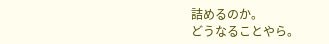詰めるのか。
どうなることやら。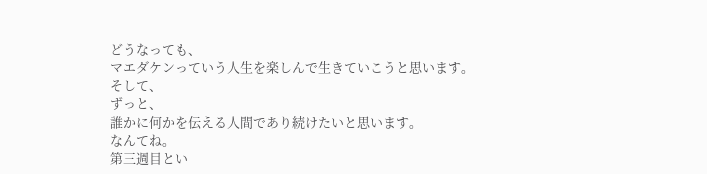どうなっても、
マエダケンっていう人生を楽しんで生きていこうと思います。
そして、
ずっと、
誰かに何かを伝える人間であり続けたいと思います。
なんてね。
第三週目とい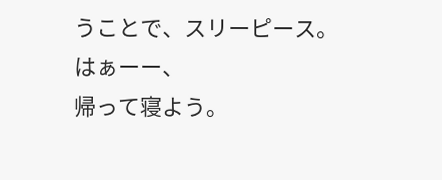うことで、スリーピース。
はぁーー、
帰って寝よう。